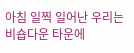아침 일찍 일어난 우리는
비숍다운 타운에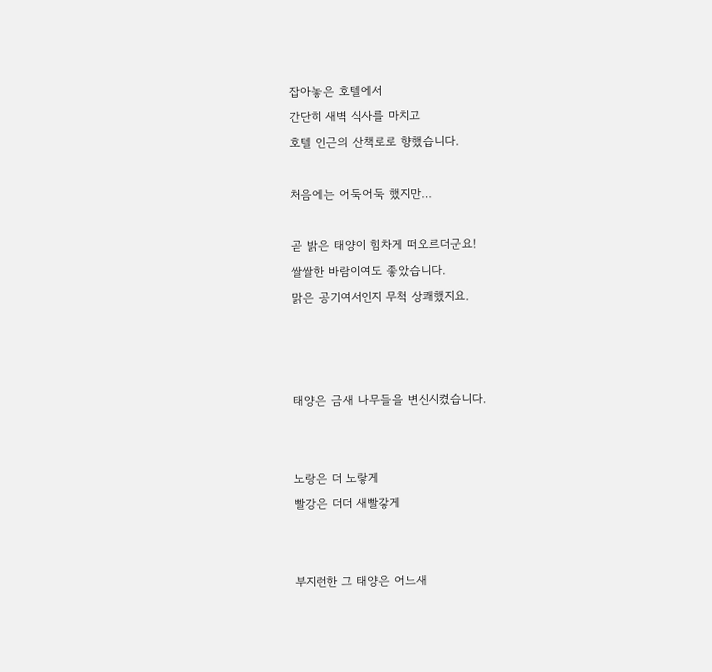잡아놓은 호텔에서
간단히 새벽 식사를 마치고
호텔 인근의 산책로로 향했습니다.

처음에는 어둑어둑 했지만…

곧 밝은 태양이 힘차게 떠오르더군요!
쌀쌀한 바람이여도 좋았습니다.
맑은 공기여서인지 무척 상쾌했지요.



태양은 금새 나무들을 변신시켰습니다.


노랑은 더 노랗게
빨강은 더더 새빨갛게


부지런한 그 태양은 어느새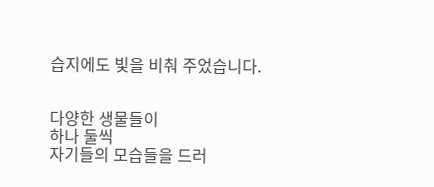습지에도 빛을 비춰 주었습니다.


다양한 생물들이
하나 둘씩
자기들의 모습들을 드러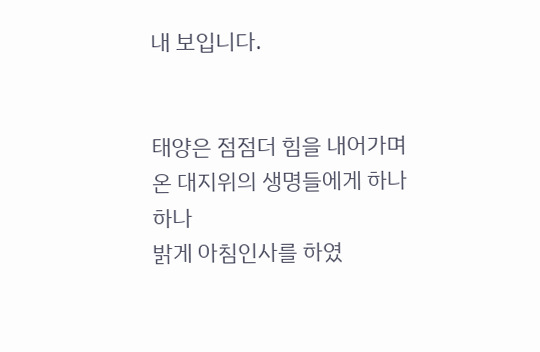내 보입니다.


태양은 점점더 힘을 내어가며
온 대지위의 생명들에게 하나하나
밝게 아침인사를 하였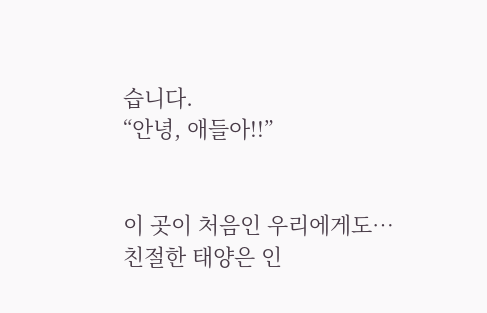습니다.
“안녕, 애들아!!”


이 곳이 처음인 우리에게도…
친절한 태양은 인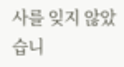사를 잊지 않았습니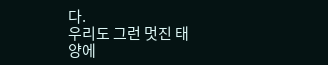다.
우리도 그런 멋진 태양에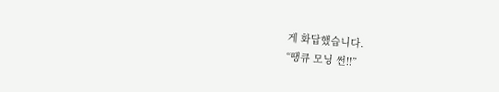게 화답했습니다.
“땡큐 모닝 썬!!”